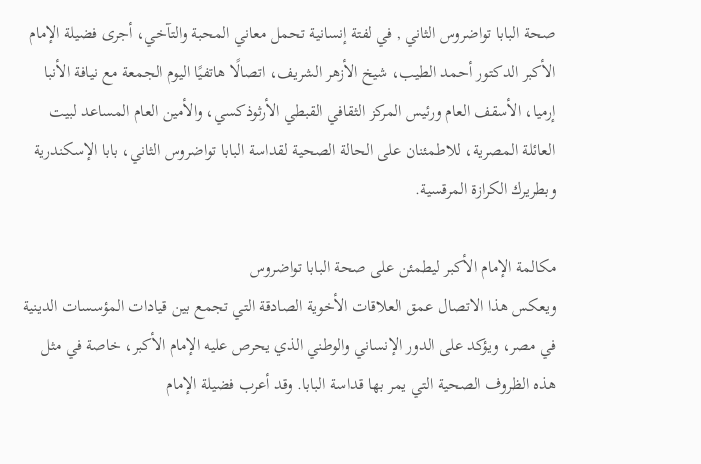صحة البابا تواضروس الثاني , في لفتة إنسانية تحمل معاني المحبة والتآخي، أجرى فضيلة الإمام الأكبر الدكتور أحمد الطيب، شيخ الأزهر الشريف، اتصالًا هاتفيًا اليوم الجمعة مع نيافة الأنبا إرميا، الأسقف العام ورئيس المركز الثقافي القبطي الأرثوذكسي، والأمين العام المساعد لبيت العائلة المصرية، للاطمئنان على الحالة الصحية لقداسة البابا تواضروس الثاني، بابا الإسكندرية وبطريرك الكرازة المرقسية.

مكالمة الإمام الأكبر ليطمئن على صحة البابا تواضروس
ويعكس هذا الاتصال عمق العلاقات الأخوية الصادقة التي تجمع بين قيادات المؤسسات الدينية في مصر، ويؤكد على الدور الإنساني والوطني الذي يحرص عليه الإمام الأكبر، خاصة في مثل هذه الظروف الصحية التي يمر بها قداسة البابا. وقد أعرب فضيلة الإمام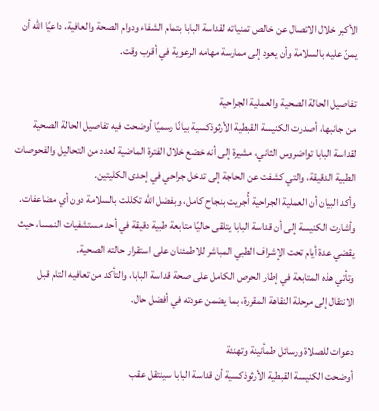الأكبر خلال الاتصال عن خالص تمنياته لقداسة البابا بتمام الشفاء ودوام الصحة والعافية، داعيًا الله أن يمنّ عليه بالسلامة وأن يعود إلى ممارسة مهامه الرعوية في أقرب وقت.

تفاصيل الحالة الصحية والعملية الجراحية
من جانبها، أصدرت الكنيسة القبطية الأرثوذكسية بيانًا رسميًا أوضحت فيه تفاصيل الحالة الصحية لقداسة البابا تواضروس الثاني، مشيرة إلى أنه خضع خلال الفترة الماضية لعدد من التحاليل والفحوصات الطبية الدقيقة، والتي كشفت عن الحاجة إلى تدخل جراحي في إحدى الكليتين.
وأكد البيان أن العملية الجراحية أُجريت بنجاح كامل، وبفضل الله تكللت بالسلامة دون أي مضاعفات. وأشارت الكنيسة إلى أن قداسة البابا يتلقى حاليًا متابعة طبية دقيقة في أحد مستشفيات النمسا، حيث يقضي عدة أيام تحت الإشراف الطبي المباشر للاطمئنان على استقرار حالته الصحية.
وتأتي هذه المتابعة في إطار الحرص الكامل على صحة قداسة البابا، والتأكد من تعافيه التام قبل الانتقال إلى مرحلة النقاهة المقررة، بما يضمن عودته في أفضل حال.

دعوات للصلاة ورسائل طمأنينة وتهنئة
أوضحت الكنيسة القبطية الأرثوذكسية أن قداسة البابا سينتقل عقب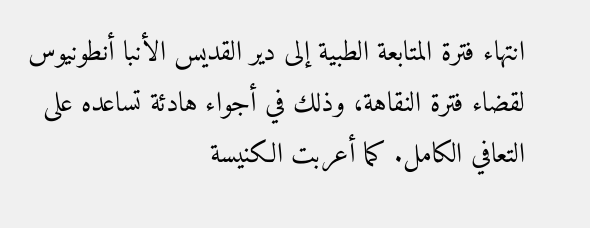انتهاء فترة المتابعة الطبية إلى دير القديس الأنبا أنطونيوس لقضاء فترة النقاهة، وذلك في أجواء هادئة تساعده على التعافي الكامل. كما أعربت الكنيسة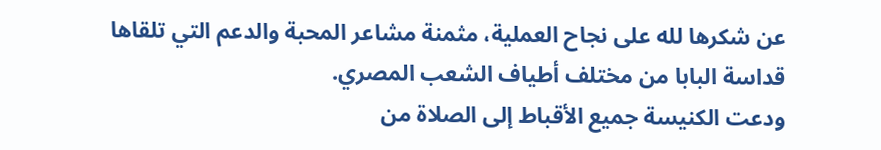عن شكرها لله على نجاح العملية، مثمنة مشاعر المحبة والدعم التي تلقاها قداسة البابا من مختلف أطياف الشعب المصري.
ودعت الكنيسة جميع الأقباط إلى الصلاة من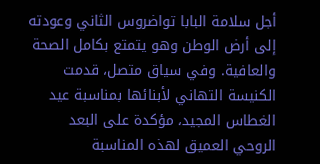أجل سلامة البابا تواضروس الثاني وعودته إلى أرض الوطن وهو يتمتع بكامل الصحة والعافية. وفي سياق متصل، قدمت الكنيسة التهاني لأبنائها بمناسبة عيد الغطاس المجيد، مؤكدة على البعد الروحي العميق لهذه المناسبة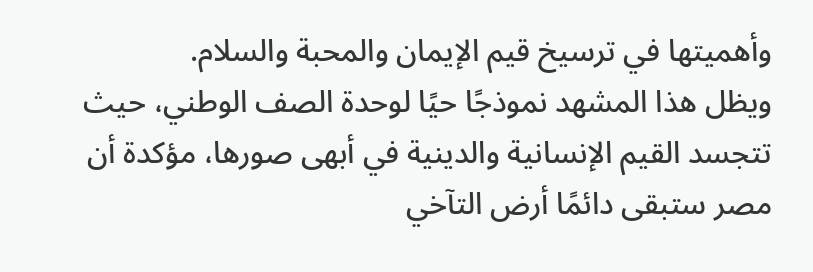وأهميتها في ترسيخ قيم الإيمان والمحبة والسلام.
ويظل هذا المشهد نموذجًا حيًا لوحدة الصف الوطني، حيث تتجسد القيم الإنسانية والدينية في أبهى صورها، مؤكدة أن مصر ستبقى دائمًا أرض التآخي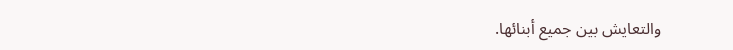والتعايش بين جميع أبنائها.